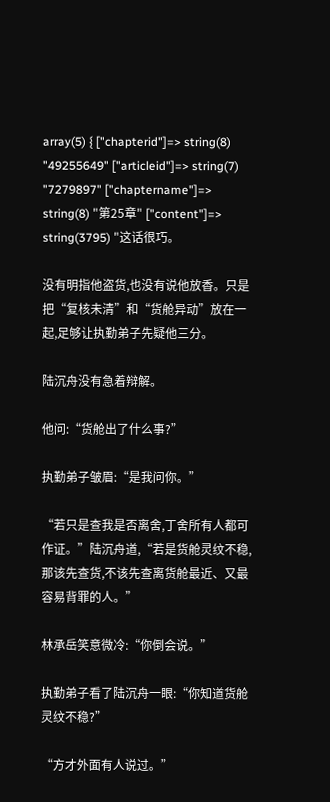array(5) { ["chapterid"]=> string(8) "49255649" ["articleid"]=> string(7) "7279897" ["chaptername"]=> string(8) "第25章" ["content"]=> string(3795) "这话很巧。

没有明指他盗货,也没有说他放香。只是把“复核未清”和“货舱异动”放在一起,足够让执勤弟子先疑他三分。

陆沉舟没有急着辩解。

他问:“货舱出了什么事?”

执勤弟子皱眉:“是我问你。”

“若只是查我是否离舍,丁舍所有人都可作证。”陆沉舟道,“若是货舱灵纹不稳,那该先查货,不该先查离货舱最近、又最容易背罪的人。”

林承岳笑意微冷:“你倒会说。”

执勤弟子看了陆沉舟一眼:“你知道货舱灵纹不稳?”

“方才外面有人说过。”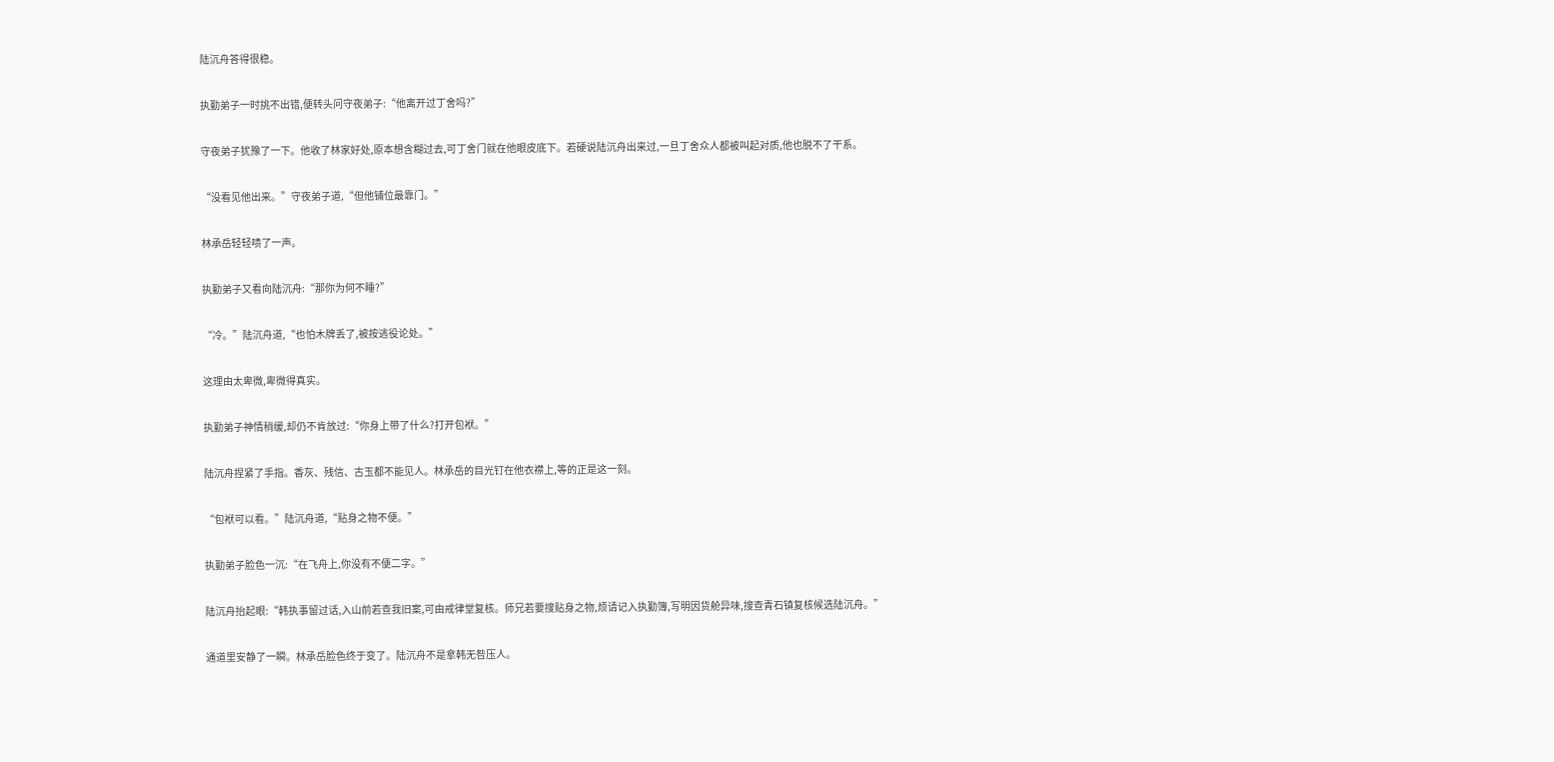陆沉舟答得很稳。

执勤弟子一时挑不出错,便转头问守夜弟子:“他离开过丁舍吗?”

守夜弟子犹豫了一下。他收了林家好处,原本想含糊过去,可丁舍门就在他眼皮底下。若硬说陆沉舟出来过,一旦丁舍众人都被叫起对质,他也脱不了干系。

“没看见他出来。”守夜弟子道,“但他铺位最靠门。”

林承岳轻轻啧了一声。

执勤弟子又看向陆沉舟:“那你为何不睡?”

“冷。”陆沉舟道,“也怕木牌丢了,被按逃役论处。”

这理由太卑微,卑微得真实。

执勤弟子神情稍缓,却仍不肯放过:“你身上带了什么?打开包袱。”

陆沉舟捏紧了手指。香灰、残信、古玉都不能见人。林承岳的目光钉在他衣襟上,等的正是这一刻。

“包袱可以看。”陆沉舟道,“贴身之物不便。”

执勤弟子脸色一沉:“在飞舟上,你没有不便二字。”

陆沉舟抬起眼:“韩执事留过话,入山前若查我旧案,可由戒律堂复核。师兄若要搜贴身之物,烦请记入执勤簿,写明因货舱异味,搜查青石镇复核候选陆沉舟。”

通道里安静了一瞬。林承岳脸色终于变了。陆沉舟不是拿韩无咎压人。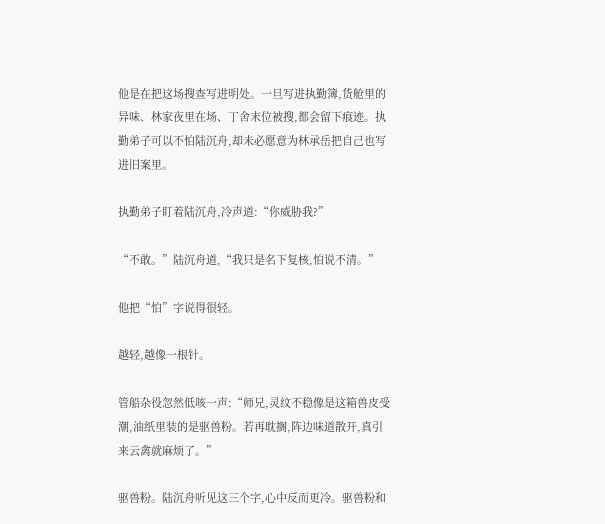他是在把这场搜查写进明处。一旦写进执勤簿,货舱里的异味、林家夜里在场、丁舍末位被搜,都会留下痕迹。执勤弟子可以不怕陆沉舟,却未必愿意为林承岳把自己也写进旧案里。

执勤弟子盯着陆沉舟,冷声道:“你威胁我?”

“不敢。”陆沉舟道,“我只是名下复核,怕说不清。”

他把“怕”字说得很轻。

越轻,越像一根针。

管船杂役忽然低咳一声:“师兄,灵纹不稳像是这箱兽皮受潮,油纸里装的是驱兽粉。若再耽搁,阵边味道散开,真引来云禽就麻烦了。”

驱兽粉。陆沉舟听见这三个字,心中反而更冷。驱兽粉和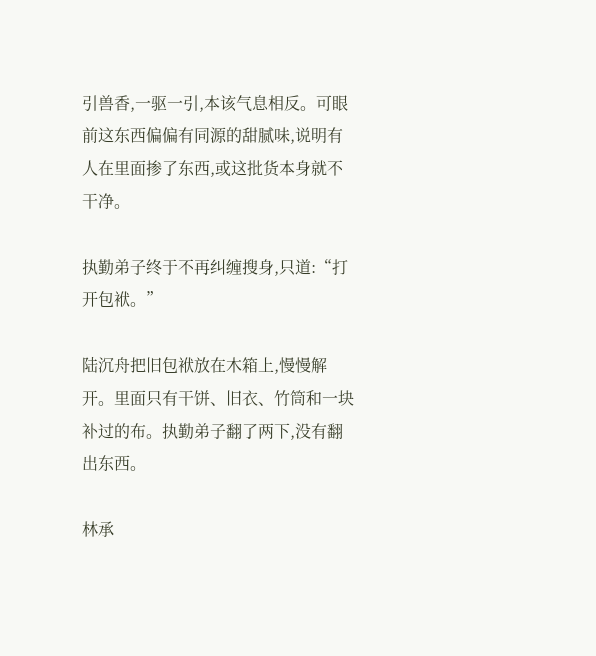引兽香,一驱一引,本该气息相反。可眼前这东西偏偏有同源的甜腻味,说明有人在里面掺了东西,或这批货本身就不干净。

执勤弟子终于不再纠缠搜身,只道:“打开包袱。”

陆沉舟把旧包袱放在木箱上,慢慢解开。里面只有干饼、旧衣、竹筒和一块补过的布。执勤弟子翻了两下,没有翻出东西。

林承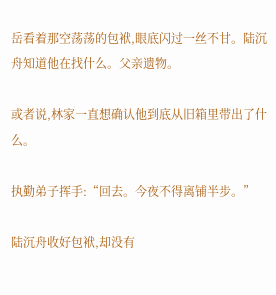岳看着那空荡荡的包袱,眼底闪过一丝不甘。陆沉舟知道他在找什么。父亲遗物。

或者说,林家一直想确认他到底从旧箱里带出了什么。

执勤弟子挥手:“回去。今夜不得离铺半步。”

陆沉舟收好包袱,却没有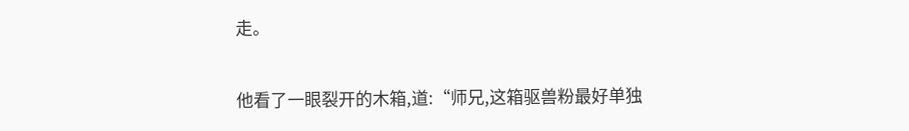走。

他看了一眼裂开的木箱,道:“师兄,这箱驱兽粉最好单独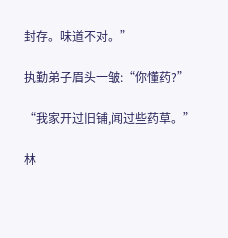封存。味道不对。”

执勤弟子眉头一皱:“你懂药?”

“我家开过旧铺,闻过些药草。”

林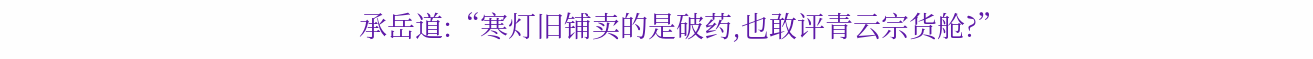承岳道:“寒灯旧铺卖的是破药,也敢评青云宗货舱?”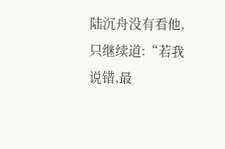陆沉舟没有看他,只继续道:“若我说错,最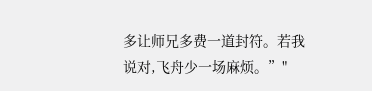多让师兄多费一道封符。若我说对,飞舟少一场麻烦。”"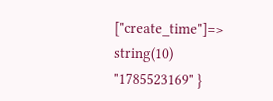["create_time"]=> string(10) "1785523169" }